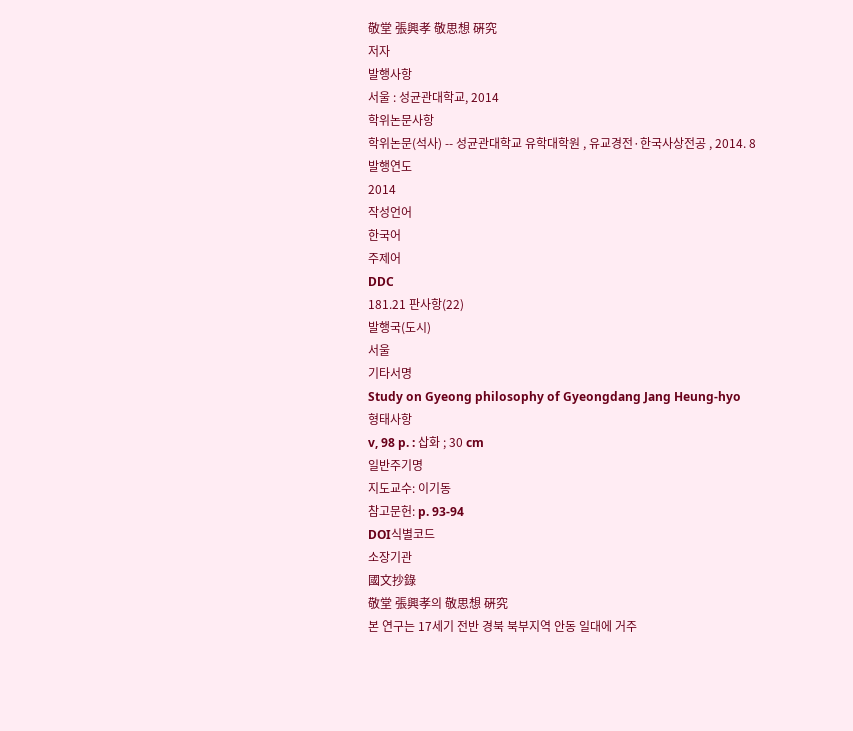敬堂 張興孝 敬思想 硏究
저자
발행사항
서울 : 성균관대학교, 2014
학위논문사항
학위논문(석사) -- 성균관대학교 유학대학원 , 유교경전·한국사상전공 , 2014. 8
발행연도
2014
작성언어
한국어
주제어
DDC
181.21 판사항(22)
발행국(도시)
서울
기타서명
Study on Gyeong philosophy of Gyeongdang Jang Heung-hyo
형태사항
v, 98 p. : 삽화 ; 30 cm
일반주기명
지도교수: 이기동
참고문헌: p. 93-94
DOI식별코드
소장기관
國文抄錄
敬堂 張興孝의 敬思想 硏究
본 연구는 17세기 전반 경북 북부지역 안동 일대에 거주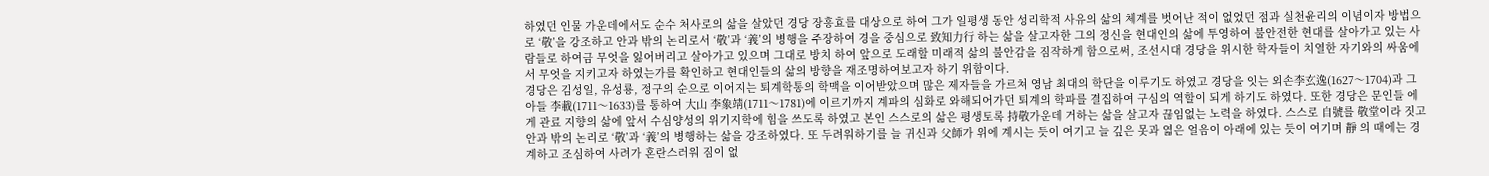하였던 인물 가운데에서도 순수 처사로의 삶을 살았던 경당 장흥효를 대상으로 하여 그가 일평생 동안 성리학적 사유의 삶의 체계를 벗어난 적이 없었던 점과 실천윤리의 이념이자 방법으로 ‘敬’을 강조하고 안과 밖의 논리로서 ‘敬’과 ‘義’의 병행을 주장하여 경을 중심으로 致知力行 하는 삶을 살고자한 그의 정신을 현대인의 삶에 투영하여 불안전한 현대를 살아가고 있는 사람들로 하여금 무엇을 잃어버리고 살아가고 있으며 그대로 방치 하여 앞으로 도래할 미래적 삶의 불안감을 짐작하게 함으로써, 조선시대 경당을 위시한 학자들이 치열한 자기와의 싸움에서 무엇을 지키고자 하였는가를 확인하고 현대인들의 삶의 방향을 재조명하여보고자 하기 위함이다.
경당은 김성일, 유성룡, 정구의 순으로 이어지는 퇴계학통의 학맥을 이어받았으며 많은 제자들을 가르쳐 영남 최대의 학단을 이루기도 하였고 경당을 잇는 외손李玄逸(1627〜1704)과 그 아들 李載(1711〜1633)를 통하여 大山 李象靖(1711〜1781)에 이르기까지 계파의 심화로 와해되어가던 퇴계의 학파를 결집하여 구심의 역할이 되게 하기도 하였다. 또한 경당은 문인들 에게 관료 지향의 삶에 앞서 수심양성의 위기지학에 힘을 쓰도록 하였고 본인 스스로의 삶은 평생토록 持敬가운데 거하는 삶을 살고자 끊임없는 노력을 하였다. 스스로 自號를 敬堂이라 짓고 안과 밖의 논리로 ‘敬’과 ‘義’의 병행하는 삶을 강조하였다. 또 두려워하기를 늘 귀신과 父師가 위에 계시는 듯이 여기고 늘 깊은 못과 엷은 얼음이 아래에 있는 듯이 여기며 靜 의 때에는 경계하고 조심하여 사려가 혼란스러워 짐이 없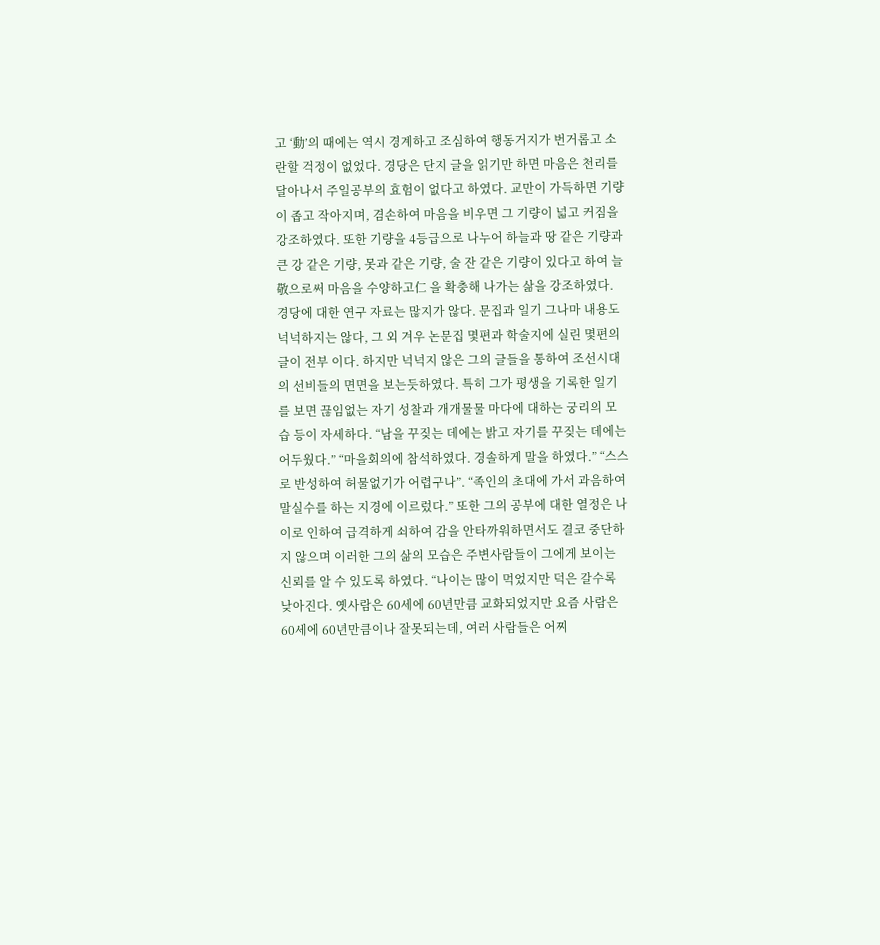고 ‘動’의 때에는 역시 경계하고 조심하여 행동거지가 번거롭고 소란할 걱정이 없었다. 경당은 단지 글을 읽기만 하면 마음은 천리를 달아나서 주일공부의 효험이 없다고 하였다. 교만이 가득하면 기량이 좁고 작아지며, 겸손하여 마음을 비우면 그 기량이 넓고 커짐을 강조하였다. 또한 기량을 4등급으로 나누어 하늘과 땅 같은 기량과 큰 강 같은 기량, 못과 같은 기량, 술 잔 같은 기량이 있다고 하여 늘 敬으로써 마음을 수양하고仁 을 확충해 나가는 삶을 강조하였다.
경당에 대한 연구 자료는 많지가 않다. 문집과 일기 그나마 내용도 넉넉하지는 않다, 그 외 겨우 논문집 몇편과 학술지에 실린 몇편의 글이 전부 이다. 하지만 넉넉지 않은 그의 글들을 통하여 조선시대의 선비들의 면면을 보는듯하였다. 특히 그가 평생을 기록한 일기를 보면 끊임없는 자기 성찰과 개개물물 마다에 대하는 궁리의 모습 등이 자세하다. “남을 꾸짖는 데에는 밝고 자기를 꾸짖는 데에는 어두웠다.” “마을회의에 참석하였다. 경솔하게 말을 하였다.” “스스로 반성하여 허물없기가 어렵구나”. “족인의 초대에 가서 과음하여 말실수를 하는 지경에 이르렀다.” 또한 그의 공부에 대한 열정은 나이로 인하여 급격하게 쇠하여 감을 안타까워하면서도 결코 중단하지 않으며 이러한 그의 삶의 모습은 주변사람들이 그에게 보이는 신뢰를 알 수 있도록 하였다. “나이는 많이 먹었지만 덕은 갈수록 낮아진다. 옛사람은 60세에 60년만큼 교화되었지만 요즘 사람은 60세에 60년만큼이나 잘못되는데, 여러 사람들은 어찌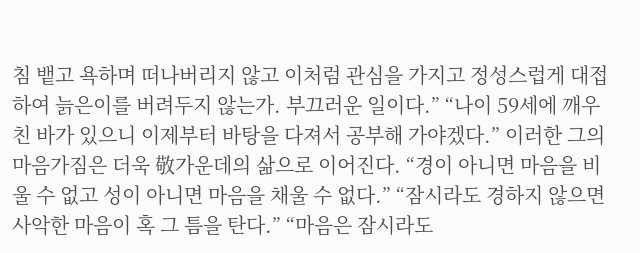침 뱉고 욕하며 떠나버리지 않고 이처럼 관심을 가지고 정성스럽게 대접하여 늙은이를 버려두지 않는가. 부끄러운 일이다.” “나이 59세에 깨우친 바가 있으니 이제부터 바탕을 다져서 공부해 가야겠다.” 이러한 그의 마음가짐은 더욱 敬가운데의 삶으로 이어진다. “경이 아니면 마음을 비울 수 없고 성이 아니면 마음을 채울 수 없다.” “잠시라도 경하지 않으면 사악한 마음이 혹 그 틈을 탄다.” “마음은 잠시라도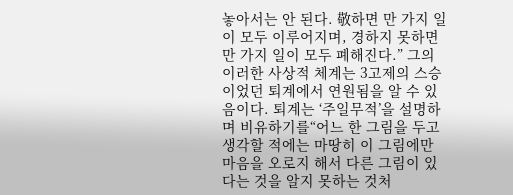놓아서는 안 된다. 敬하면 만 가지 일이 모두 이루어지며, 경하지 못하면 만 가지 일이 모두 폐해진다.” 그의 이러한 사상적 체계는 3고제의 스승이었던 퇴계에서 연원됨을 알 수 있음이다. 퇴계는 ‘주일무적’을 설명하며 비유하기를“어느 한 그림을 두고 생각할 적에는 마땅히 이 그림에만 마음을 오로지 해서 다른 그림이 있다는 것을 알지 못하는 것처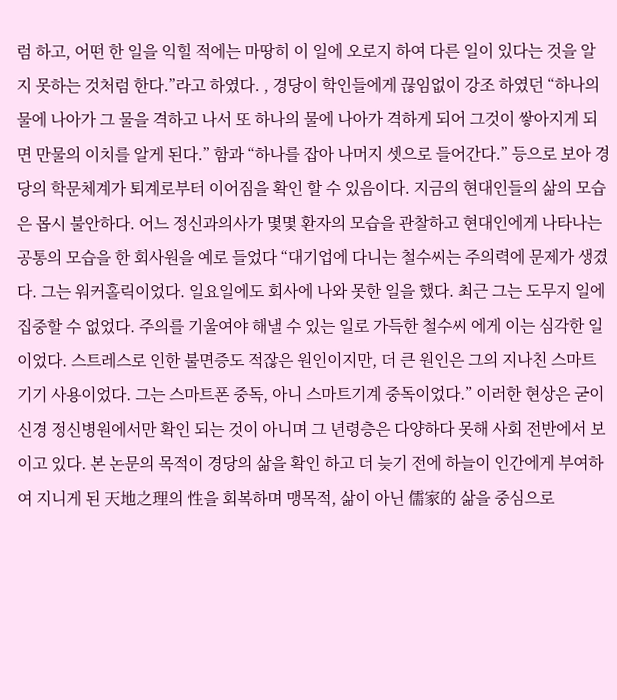럼 하고, 어떤 한 일을 익힐 적에는 마땅히 이 일에 오로지 하여 다른 일이 있다는 것을 알지 못하는 것처럼 한다.”라고 하였다. , 경당이 학인들에게 끊임없이 강조 하였던 “하나의 물에 나아가 그 물을 격하고 나서 또 하나의 물에 나아가 격하게 되어 그것이 쌓아지게 되면 만물의 이치를 알게 된다.” 함과 “하나를 잡아 나머지 셋으로 들어간다.” 등으로 보아 경당의 학문체계가 퇴계로부터 이어짐을 확인 할 수 있음이다. 지금의 현대인들의 삶의 모습은 몹시 불안하다. 어느 정신과의사가 몇몇 환자의 모습을 관찰하고 현대인에게 나타나는 공통의 모습을 한 회사원을 예로 들었다 “대기업에 다니는 철수씨는 주의력에 문제가 생겼다. 그는 워커홀릭이었다. 일요일에도 회사에 나와 못한 일을 했다. 최근 그는 도무지 일에 집중할 수 없었다. 주의를 기울여야 해낼 수 있는 일로 가득한 철수씨 에게 이는 심각한 일이었다. 스트레스로 인한 불면증도 적잖은 원인이지만, 더 큰 원인은 그의 지나친 스마트 기기 사용이었다. 그는 스마트폰 중독, 아니 스마트기계 중독이었다.” 이러한 현상은 굳이 신경 정신병원에서만 확인 되는 것이 아니며 그 년령층은 다양하다 못해 사회 전반에서 보이고 있다. 본 논문의 목적이 경당의 삶을 확인 하고 더 늦기 전에 하늘이 인간에게 부여하여 지니게 된 天地之理의 性을 회복하며 맹목적, 삶이 아닌 儒家的 삶을 중심으로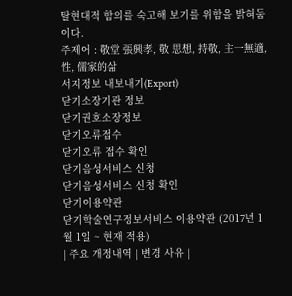탈현대적 함의를 숙고해 보기를 위함을 밝혀둠이다.
주제어 : 敬堂 張興孝, 敬 思想, 持敬, 主一無適, 性, 儒家的삶
서지정보 내보내기(Export)
닫기소장기관 정보
닫기권호소장정보
닫기오류접수
닫기오류 접수 확인
닫기음성서비스 신청
닫기음성서비스 신청 확인
닫기이용약관
닫기학술연구정보서비스 이용약관 (2017년 1월 1일 ~ 현재 적용)
| 주요 개정내역 | 변경 사유 |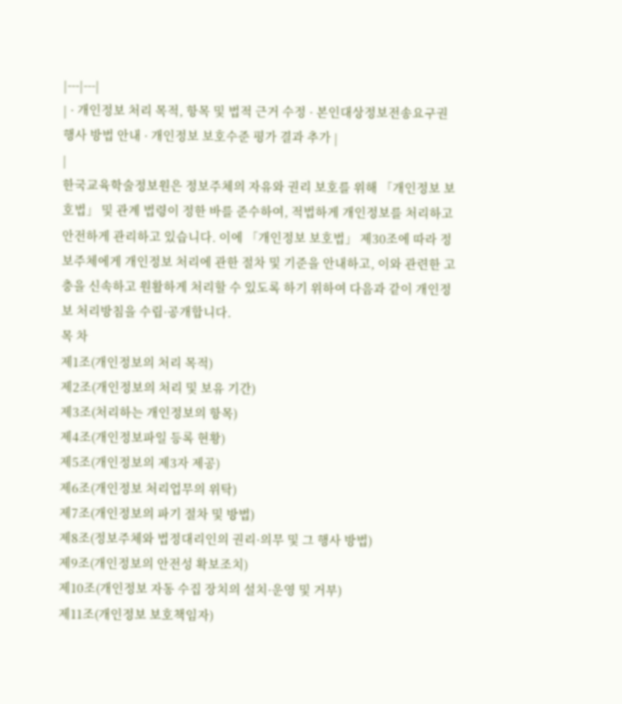|---|---|
| · 개인정보 처리 목적, 항목 및 법적 근거 수정 · 본인대상정보전송요구권 행사 방법 안내 · 개인정보 보호수준 평가 결과 추가 |
|
한국교육학술정보원은 정보주체의 자유와 권리 보호를 위해 「개인정보 보호법」 및 관계 법령이 정한 바를 준수하여, 적법하게 개인정보를 처리하고 안전하게 관리하고 있습니다. 이에 「개인정보 보호법」 제30조에 따라 정보주체에게 개인정보 처리에 관한 절차 및 기준을 안내하고, 이와 관련한 고충을 신속하고 원활하게 처리할 수 있도록 하기 위하여 다음과 같이 개인정보 처리방침을 수립·공개합니다.
목 차
제1조(개인정보의 처리 목적)
제2조(개인정보의 처리 및 보유 기간)
제3조(처리하는 개인정보의 항목)
제4조(개인정보파일 등록 현황)
제5조(개인정보의 제3자 제공)
제6조(개인정보 처리업무의 위탁)
제7조(개인정보의 파기 절차 및 방법)
제8조(정보주체와 법정대리인의 권리·의무 및 그 행사 방법)
제9조(개인정보의 안전성 확보조치)
제10조(개인정보 자동 수집 장치의 설치·운영 및 거부)
제11조(개인정보 보호책임자)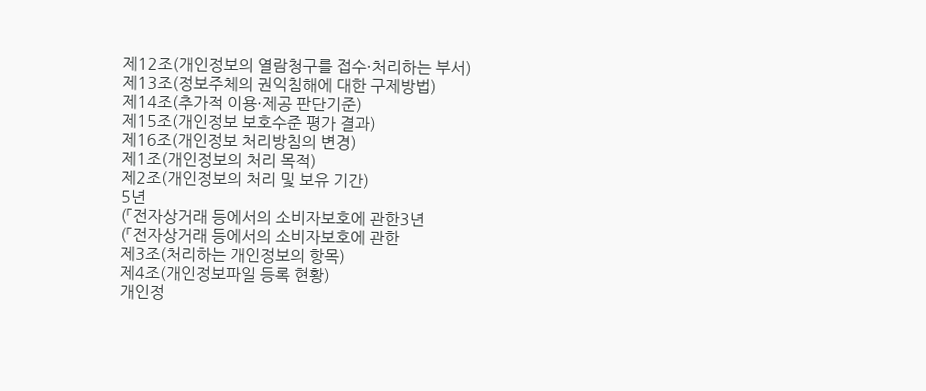제12조(개인정보의 열람청구를 접수·처리하는 부서)
제13조(정보주체의 권익침해에 대한 구제방법)
제14조(추가적 이용·제공 판단기준)
제15조(개인정보 보호수준 평가 결과)
제16조(개인정보 처리방침의 변경)
제1조(개인정보의 처리 목적)
제2조(개인정보의 처리 및 보유 기간)
5년
(「전자상거래 등에서의 소비자보호에 관한3년
(「전자상거래 등에서의 소비자보호에 관한
제3조(처리하는 개인정보의 항목)
제4조(개인정보파일 등록 현황)
개인정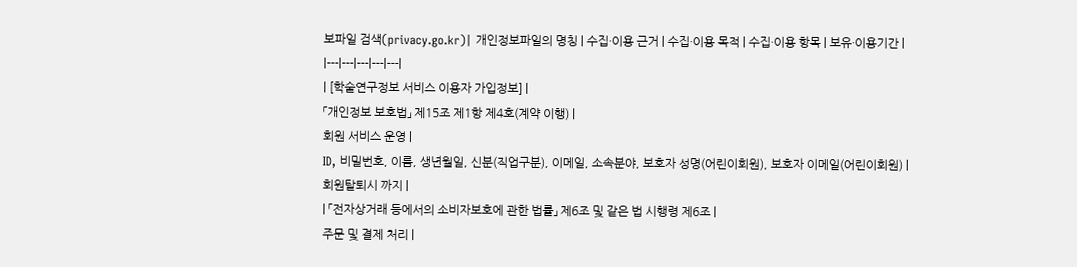보파일 검색(privacy.go.kr)| 개인정보파일의 명칭 | 수집·이용 근거 | 수집·이용 목적 | 수집·이용 항목 | 보유·이용기간 |
|---|---|---|---|---|
| [학술연구정보 서비스 이용자 가입정보] |
「개인정보 보호법」 제15조 제1항 제4호(계약 이행) |
회원 서비스 운영 |
ID, 비밀번호, 이름, 생년월일, 신분(직업구분), 이메일, 소속분야, 보호자 성명(어린이회원), 보호자 이메일(어린이회원) |
회원탈퇴시 까지 |
| 「전자상거래 등에서의 소비자보호에 관한 법률」 제6조 및 같은 법 시행령 제6조 |
주문 및 결제 처리 |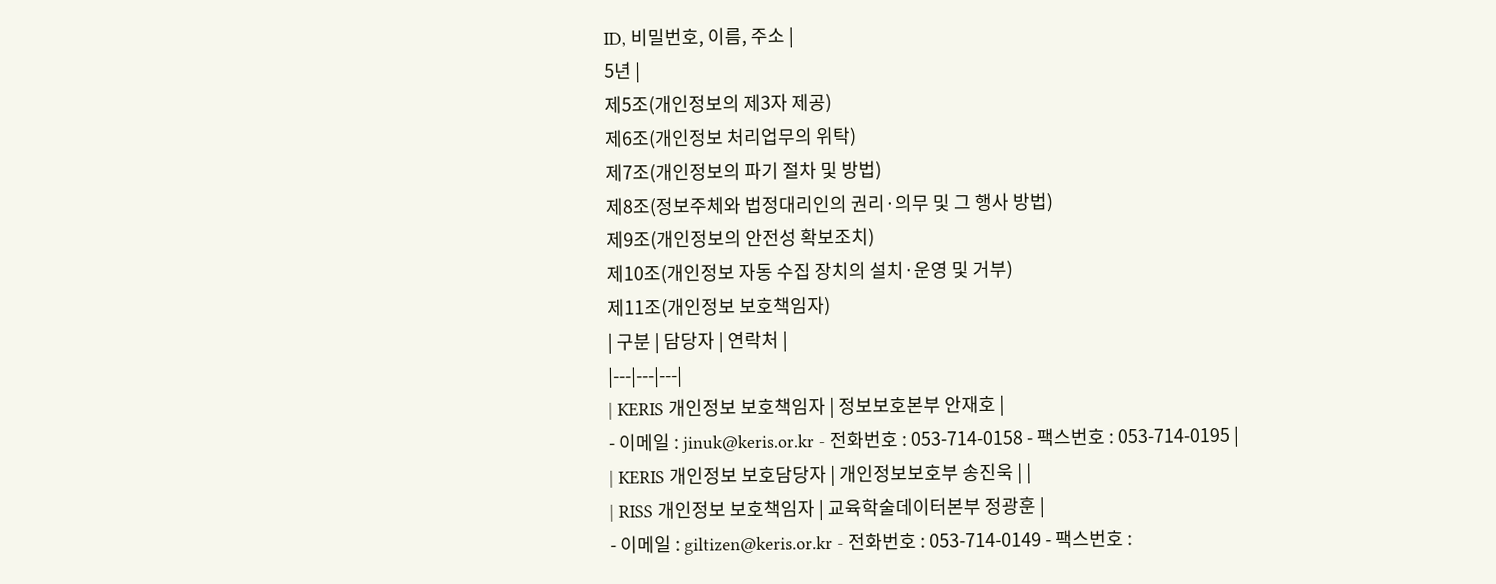ID, 비밀번호, 이름, 주소 |
5년 |
제5조(개인정보의 제3자 제공)
제6조(개인정보 처리업무의 위탁)
제7조(개인정보의 파기 절차 및 방법)
제8조(정보주체와 법정대리인의 권리·의무 및 그 행사 방법)
제9조(개인정보의 안전성 확보조치)
제10조(개인정보 자동 수집 장치의 설치·운영 및 거부)
제11조(개인정보 보호책임자)
| 구분 | 담당자 | 연락처 |
|---|---|---|
| KERIS 개인정보 보호책임자 | 정보보호본부 안재호 |
- 이메일 : jinuk@keris.or.kr - 전화번호 : 053-714-0158 - 팩스번호 : 053-714-0195 |
| KERIS 개인정보 보호담당자 | 개인정보보호부 송진욱 | |
| RISS 개인정보 보호책임자 | 교육학술데이터본부 정광훈 |
- 이메일 : giltizen@keris.or.kr - 전화번호 : 053-714-0149 - 팩스번호 :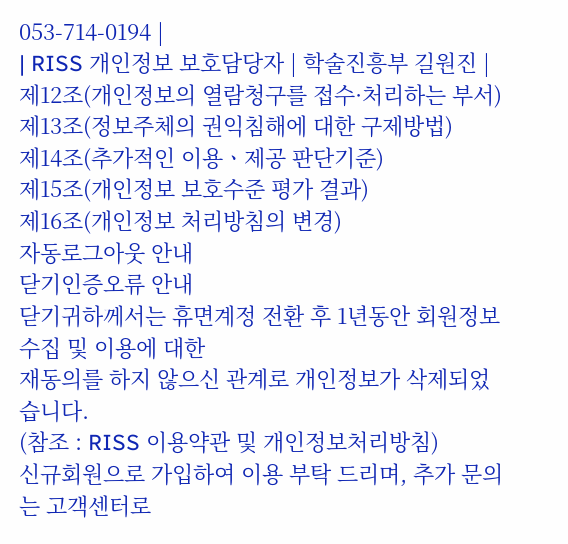053-714-0194 |
| RISS 개인정보 보호담당자 | 학술진흥부 길원진 |
제12조(개인정보의 열람청구를 접수·처리하는 부서)
제13조(정보주체의 권익침해에 대한 구제방법)
제14조(추가적인 이용ㆍ제공 판단기준)
제15조(개인정보 보호수준 평가 결과)
제16조(개인정보 처리방침의 변경)
자동로그아웃 안내
닫기인증오류 안내
닫기귀하께서는 휴면계정 전환 후 1년동안 회원정보 수집 및 이용에 대한
재동의를 하지 않으신 관계로 개인정보가 삭제되었습니다.
(참조 : RISS 이용약관 및 개인정보처리방침)
신규회원으로 가입하여 이용 부탁 드리며, 추가 문의는 고객센터로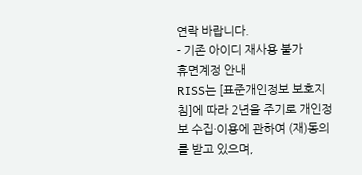연락 바랍니다.
- 기존 아이디 재사용 불가
휴면계정 안내
RISS는 [표준개인정보 보호지침]에 따라 2년을 주기로 개인정보 수집·이용에 관하여 (재)동의를 받고 있으며,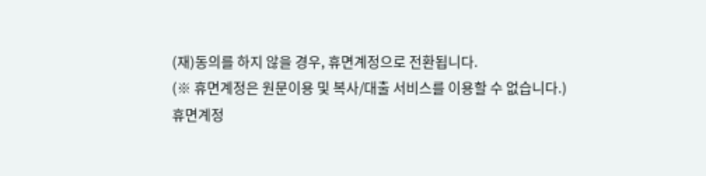(재)동의를 하지 않을 경우, 휴면계정으로 전환됩니다.
(※ 휴면계정은 원문이용 및 복사/대출 서비스를 이용할 수 없습니다.)
휴면계정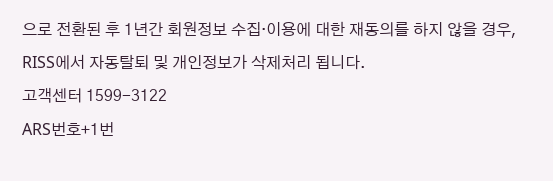으로 전환된 후 1년간 회원정보 수집·이용에 대한 재동의를 하지 않을 경우, RISS에서 자동탈퇴 및 개인정보가 삭제처리 됩니다.
고객센터 1599-3122
ARS번호+1번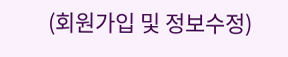(회원가입 및 정보수정)